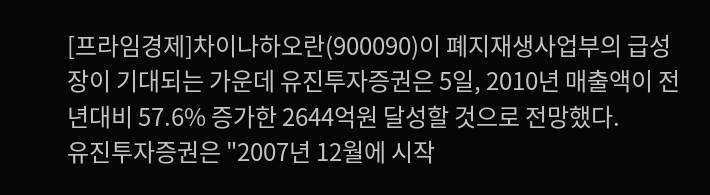[프라임경제]차이나하오란(900090)이 폐지재생사업부의 급성장이 기대되는 가운데 유진투자증권은 5일, 2010년 매출액이 전년대비 57.6% 증가한 2644억원 달성할 것으로 전망했다.
유진투자증권은 "2007년 12월에 시작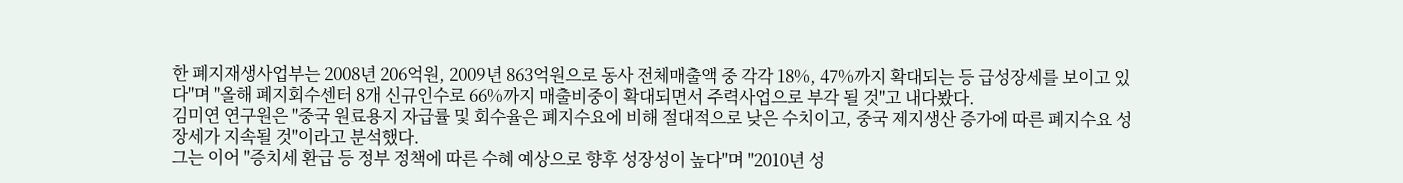한 폐지재생사업부는 2008년 206억원, 2009년 863억원으로 동사 전체매출액 중 각각 18%, 47%까지 확대되는 등 급성장세를 보이고 있다"며 "올해 폐지회수센터 8개 신규인수로 66%까지 매출비중이 확대되면서 주력사업으로 부각 될 것"고 내다봤다.
김미연 연구원은 "중국 원료용지 자급률 및 회수율은 폐지수요에 비해 절대적으로 낮은 수치이고, 중국 제지생산 증가에 따른 폐지수요 성장세가 지속될 것"이라고 분석했다.
그는 이어 "증치세 환급 등 정부 정책에 따른 수혜 예상으로 향후 성장성이 높다"며 "2010년 성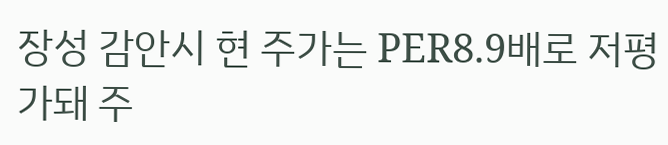장성 감안시 현 주가는 PER8.9배로 저평가돼 주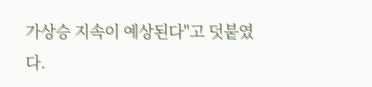가상승 지속이 예상된다"고 덧붙였다.